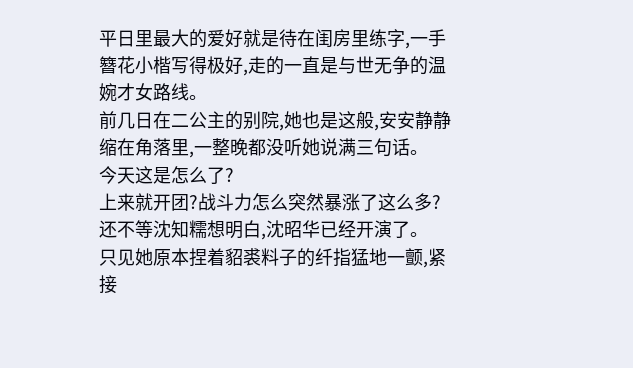平日里最大的爱好就是待在闺房里练字,一手簪花小楷写得极好,走的一直是与世无争的温婉才女路线。
前几日在二公主的别院,她也是这般,安安静静缩在角落里,一整晚都没听她说满三句话。
今天这是怎么了?
上来就开团?战斗力怎么突然暴涨了这么多?
还不等沈知糯想明白,沈昭华已经开演了。
只见她原本捏着貂裘料子的纤指猛地一颤,紧接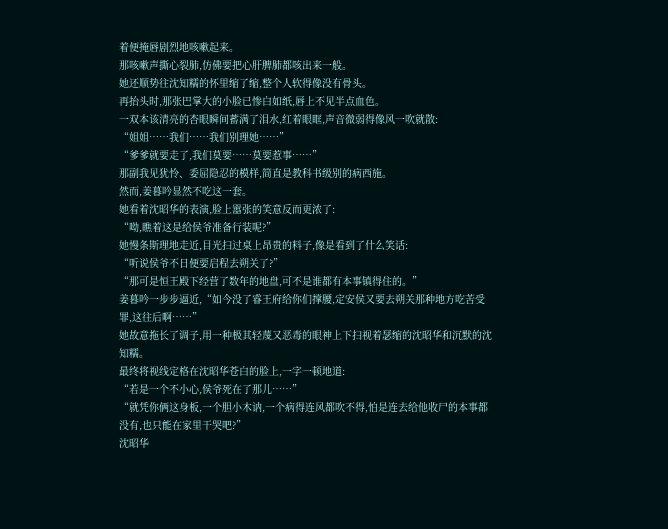着便掩唇剧烈地咳嗽起来。
那咳嗽声撕心裂肺,仿佛要把心肝脾肺都咳出来一般。
她还顺势往沈知糯的怀里缩了缩,整个人软得像没有骨头。
再抬头时,那张巴掌大的小脸已惨白如纸,唇上不见半点血色。
一双本该清亮的杏眼瞬间蓄满了泪水,红着眼眶,声音微弱得像风一吹就散:
“姐姐……我们……我们别理她……”
“爹爹就要走了,我们莫要……莫要惹事……”
那副我见犹怜、委屈隐忍的模样,简直是教科书级别的病西施。
然而,姜暮吟显然不吃这一套。
她看着沈昭华的表演,脸上嚣张的笑意反而更浓了:
“呦,瞧着这是给侯爷准备行装呢?”
她慢条斯理地走近,目光扫过桌上昂贵的料子,像是看到了什么笑话:
“听说侯爷不日便要启程去朔关了?”
“那可是恒王殿下经营了数年的地盘,可不是谁都有本事镇得住的。”
姜暮吟一步步逼近,“如今没了睿王府给你们撑腰,定安侯又要去朔关那种地方吃苦受罪,这往后啊……”
她故意拖长了调子,用一种极其轻蔑又恶毒的眼神上下扫视着瑟缩的沈昭华和沉默的沈知糯。
最终将视线定格在沈昭华苍白的脸上,一字一顿地道:
“若是一个不小心,侯爷死在了那儿……”
“就凭你俩这身板,一个胆小木讷,一个病得连风都吹不得,怕是连去给他收尸的本事都没有,也只能在家里干哭吧?”
沈昭华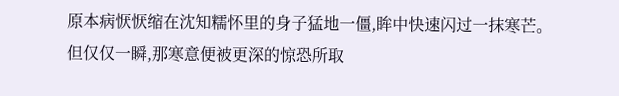原本病恹恹缩在沈知糯怀里的身子猛地一僵,眸中快速闪过一抹寒芒。
但仅仅一瞬,那寒意便被更深的惊恐所取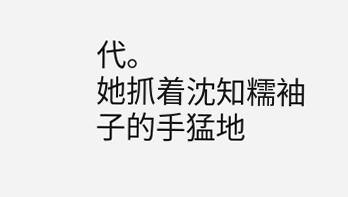代。
她抓着沈知糯袖子的手猛地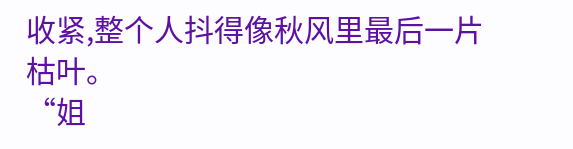收紧,整个人抖得像秋风里最后一片枯叶。
“姐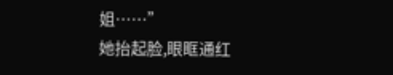姐……”
她抬起脸,眼眶通红